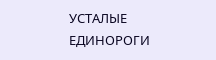УСТАЛЫЕ ЕДИНОРОГИ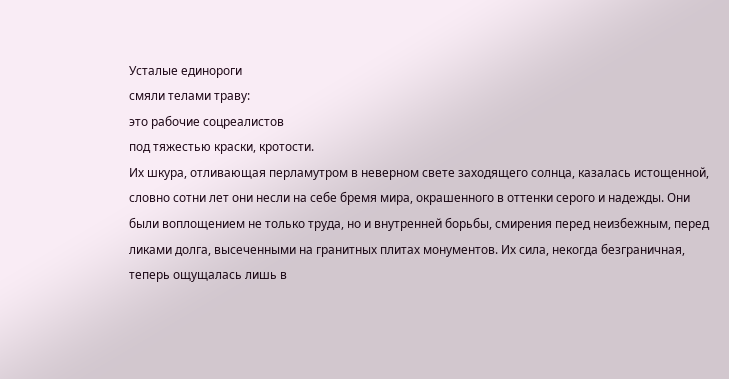Усталые единороги
смяли телами траву:
это рабочие соцреалистов
под тяжестью краски, кротости.
Их шкура, отливающая перламутром в неверном свете заходящего солнца, казалась истощенной, словно сотни лет они несли на себе бремя мира, окрашенного в оттенки серого и надежды. Они были воплощением не только труда, но и внутренней борьбы, смирения перед неизбежным, перед ликами долга, высеченными на гранитных плитах монументов. Их сила, некогда безграничная, теперь ощущалась лишь в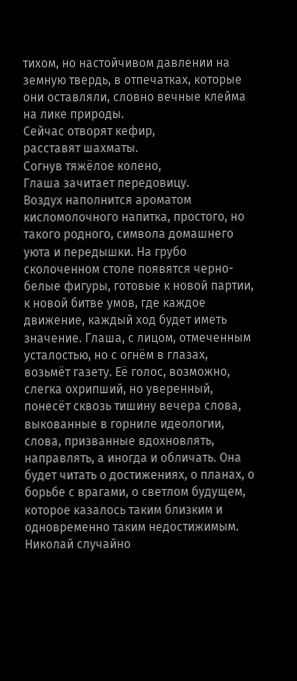тихом, но настойчивом давлении на земную твердь, в отпечатках, которые они оставляли, словно вечные клейма на лике природы.
Сейчас отворят кефир,
расставят шахматы.
Согнув тяжёлое колено,
Глаша зачитает передовицу.
Воздух наполнится ароматом кисломолочного напитка, простого, но такого родного, символа домашнего уюта и передышки. На грубо сколоченном столе появятся черно-белые фигуры, готовые к новой партии, к новой битве умов, где каждое движение, каждый ход будет иметь значение. Глаша, с лицом, отмеченным усталостью, но с огнём в глазах, возьмёт газету. Её голос, возможно, слегка охрипший, но уверенный, понесёт сквозь тишину вечера слова, выкованные в горниле идеологии, слова, призванные вдохновлять, направлять, а иногда и обличать. Она будет читать о достижениях, о планах, о борьбе с врагами, о светлом будущем, которое казалось таким близким и одновременно таким недостижимым.
Николай случайно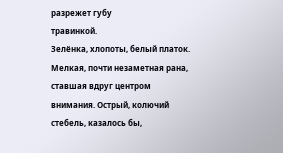разрежет губу
травинкой.
Зелёнка, хлопоты, белый платок.
Мелкая, почти незаметная рана, ставшая вдруг центром внимания. Острый, колючий стебель, казалось бы,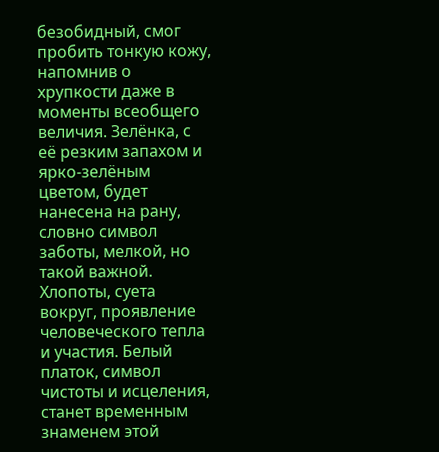безобидный, смог пробить тонкую кожу, напомнив о хрупкости даже в моменты всеобщего величия. Зелёнка, с её резким запахом и ярко-зелёным цветом, будет нанесена на рану, словно символ заботы, мелкой, но такой важной. Хлопоты, суета вокруг, проявление человеческого тепла и участия. Белый платок, символ чистоты и исцеления, станет временным знаменем этой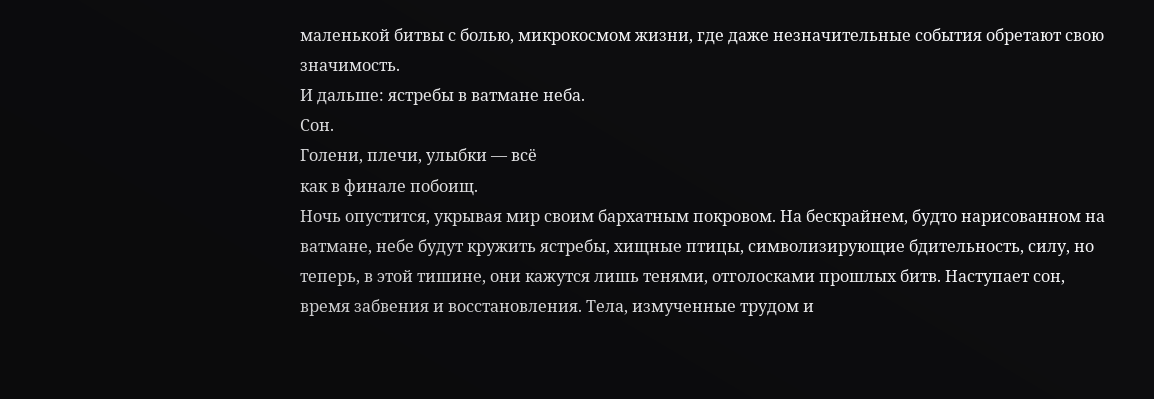маленькой битвы с болью, микрокосмом жизни, где даже незначительные события обретают свою значимость.
И дальше: ястребы в ватмане неба.
Сон.
Голени, плечи, улыбки — всё
как в финале побоищ.
Ночь опустится, укрывая мир своим бархатным покровом. На бескрайнем, будто нарисованном на ватмане, небе будут кружить ястребы, хищные птицы, символизирующие бдительность, силу, но теперь, в этой тишине, они кажутся лишь тенями, отголосками прошлых битв. Наступает сон, время забвения и восстановления. Тела, измученные трудом и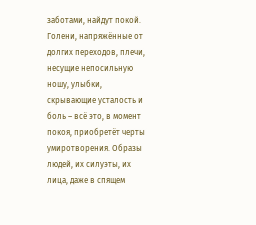заботами, найдут покой. Голени, напряжённые от долгих переходов, плечи, несущие непосильную ношу, улыбки, скрывающие усталость и боль – всё это, в момент покоя, приобретёт черты умиротворения. Образы людей, их силуэты, их лица, даже в спящем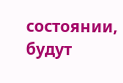состоянии, будут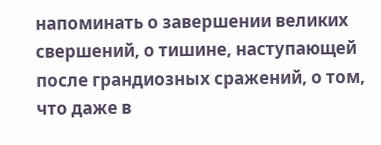напоминать о завершении великих свершений, о тишине, наступающей после грандиозных сражений, о том, что даже в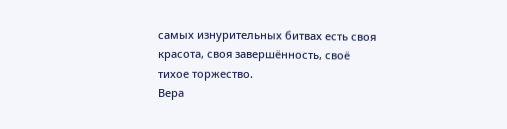самых изнурительных битвах есть своя красота, своя завершённость, своё тихое торжество.
Вера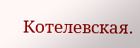Котелевская.